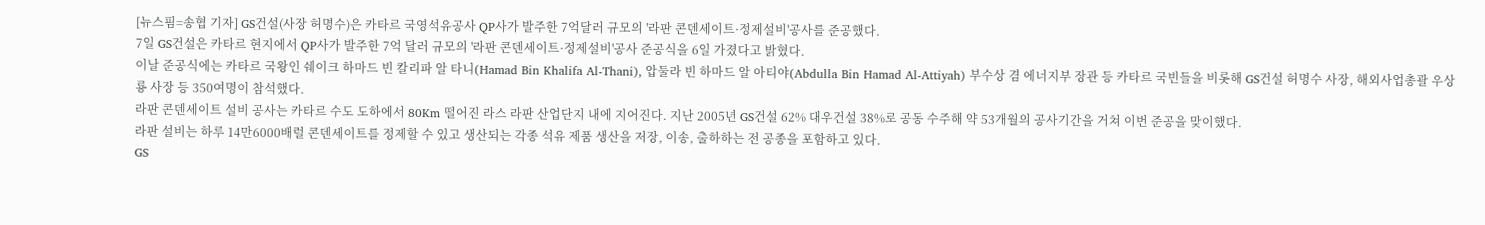[뉴스핌=송협 기자] GS건설(사장 허명수)은 카타르 국영석유공사 QP사가 발주한 7억달러 규모의 '라판 콘덴세이트·정제설비'공사를 준공했다.
7일 GS건설은 카타르 현지에서 QP사가 발주한 7억 달러 규모의 '라판 콘덴세이트·정제설비'공사 준공식을 6일 가졌다고 밝혔다.
이날 준공식에는 카타르 국왕인 쉐이크 하마드 빈 칼리파 알 타니(Hamad Bin Khalifa Al-Thani), 압둘라 빈 하마드 알 아티야(Abdulla Bin Hamad Al-Attiyah) 부수상 겸 에너지부 장관 등 카타르 국빈들을 비롯해 GS건설 허명수 사장, 해외사업총괄 우상룡 사장 등 350여명이 참석했다.
라판 콘덴세이트 설비 공사는 카타르 수도 도하에서 80Km 떨어진 라스 라판 산업단지 내에 지어진다. 지난 2005년 GS건설 62% 대우건설 38%로 공동 수주해 약 53개월의 공사기간을 거쳐 이번 준공을 맞이했다.
라판 설비는 하루 14만6000배럴 콘덴세이트를 정제할 수 있고 생산되는 각종 석유 제품 생산을 저장, 이송, 출하하는 전 공종을 포함하고 있다.
GS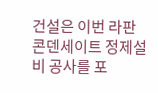건설은 이번 라판 콘덴세이트 정제설비 공사를 포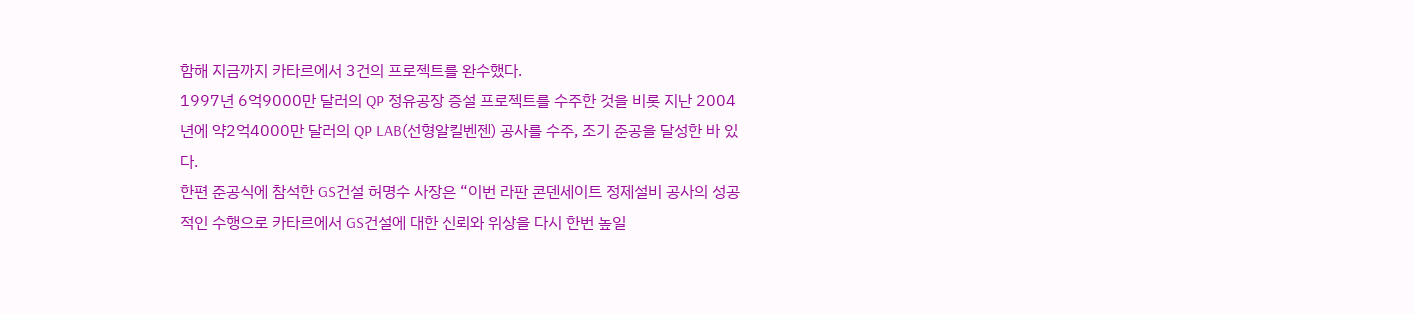함해 지금까지 카타르에서 3건의 프로젝트를 완수했다.
1997년 6억9000만 달러의 QP 정유공장 증설 프로젝트를 수주한 것을 비롯 지난 2004년에 약2억4000만 달러의 QP LAB(선형알킬벤젠) 공사를 수주, 조기 준공을 달성한 바 있다.
한편 준공식에 참석한 GS건설 허명수 사장은 “이번 라판 콘덴세이트 정제설비 공사의 성공적인 수행으로 카타르에서 GS건설에 대한 신뢰와 위상을 다시 한번 높일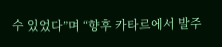수 있었다”며 “향후 카타르에서 발주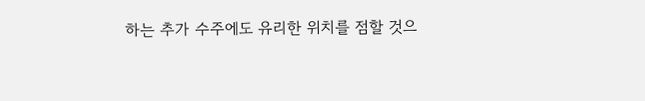하는 추가 수주에도 유리한 위치를 점할 것으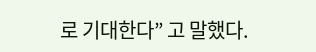로 기대한다” 고 말했다.